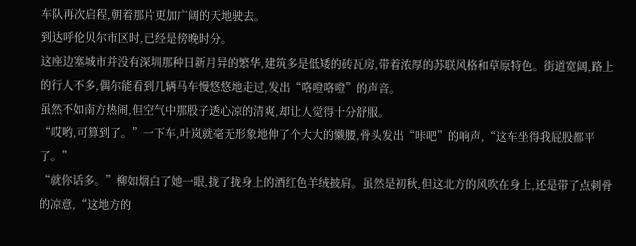车队再次启程,朝着那片更加广阔的天地驶去。
到达呼伦贝尔市区时,已经是傍晚时分。
这座边塞城市并没有深圳那种日新月异的繁华,建筑多是低矮的砖瓦房,带着浓厚的苏联风格和草原特色。街道宽阔,路上的行人不多,偶尔能看到几辆马车慢悠悠地走过,发出“咯噔咯噔”的声音。
虽然不如南方热闹,但空气中那股子透心凉的清爽,却让人觉得十分舒服。
“哎哟,可算到了。”一下车,叶岚就毫无形象地伸了个大大的懒腰,骨头发出“咔吧”的响声,“这车坐得我屁股都平了。”
“就你话多。”柳如烟白了她一眼,拢了拢身上的酒红色羊绒披肩。虽然是初秋,但这北方的风吹在身上,还是带了点刺骨的凉意,“这地方的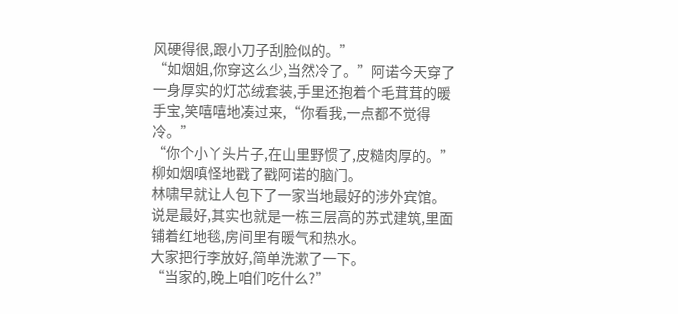风硬得很,跟小刀子刮脸似的。”
“如烟姐,你穿这么少,当然冷了。”阿诺今天穿了一身厚实的灯芯绒套装,手里还抱着个毛茸茸的暖手宝,笑嘻嘻地凑过来,“你看我,一点都不觉得冷。”
“你个小丫头片子,在山里野惯了,皮糙肉厚的。”柳如烟嗔怪地戳了戳阿诺的脑门。
林啸早就让人包下了一家当地最好的涉外宾馆。说是最好,其实也就是一栋三层高的苏式建筑,里面铺着红地毯,房间里有暖气和热水。
大家把行李放好,简单洗漱了一下。
“当家的,晚上咱们吃什么?”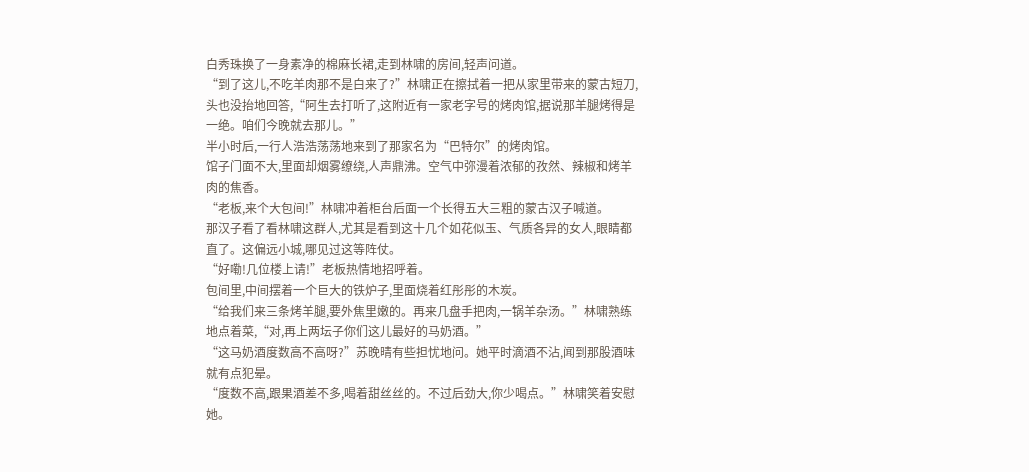白秀珠换了一身素净的棉麻长裙,走到林啸的房间,轻声问道。
“到了这儿,不吃羊肉那不是白来了?”林啸正在擦拭着一把从家里带来的蒙古短刀,头也没抬地回答,“阿生去打听了,这附近有一家老字号的烤肉馆,据说那羊腿烤得是一绝。咱们今晚就去那儿。”
半小时后,一行人浩浩荡荡地来到了那家名为“巴特尔”的烤肉馆。
馆子门面不大,里面却烟雾缭绕,人声鼎沸。空气中弥漫着浓郁的孜然、辣椒和烤羊肉的焦香。
“老板,来个大包间!”林啸冲着柜台后面一个长得五大三粗的蒙古汉子喊道。
那汉子看了看林啸这群人,尤其是看到这十几个如花似玉、气质各异的女人,眼睛都直了。这偏远小城,哪见过这等阵仗。
“好嘞!几位楼上请!”老板热情地招呼着。
包间里,中间摆着一个巨大的铁炉子,里面烧着红彤彤的木炭。
“给我们来三条烤羊腿,要外焦里嫩的。再来几盘手把肉,一锅羊杂汤。”林啸熟练地点着菜,“对,再上两坛子你们这儿最好的马奶酒。”
“这马奶酒度数高不高呀?”苏晚晴有些担忧地问。她平时滴酒不沾,闻到那股酒味就有点犯晕。
“度数不高,跟果酒差不多,喝着甜丝丝的。不过后劲大,你少喝点。”林啸笑着安慰她。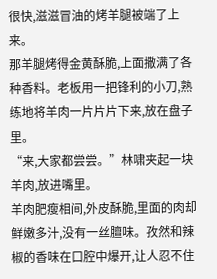很快,滋滋冒油的烤羊腿被端了上来。
那羊腿烤得金黄酥脆,上面撒满了各种香料。老板用一把锋利的小刀,熟练地将羊肉一片片片下来,放在盘子里。
“来,大家都尝尝。”林啸夹起一块羊肉,放进嘴里。
羊肉肥瘦相间,外皮酥脆,里面的肉却鲜嫩多汁,没有一丝膻味。孜然和辣椒的香味在口腔中爆开,让人忍不住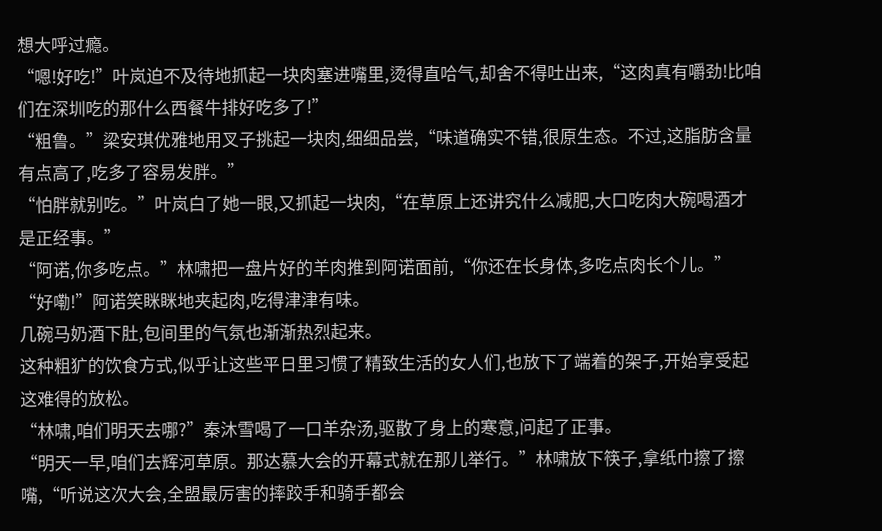想大呼过瘾。
“嗯!好吃!”叶岚迫不及待地抓起一块肉塞进嘴里,烫得直哈气,却舍不得吐出来,“这肉真有嚼劲!比咱们在深圳吃的那什么西餐牛排好吃多了!”
“粗鲁。”梁安琪优雅地用叉子挑起一块肉,细细品尝,“味道确实不错,很原生态。不过,这脂肪含量有点高了,吃多了容易发胖。”
“怕胖就别吃。”叶岚白了她一眼,又抓起一块肉,“在草原上还讲究什么减肥,大口吃肉大碗喝酒才是正经事。”
“阿诺,你多吃点。”林啸把一盘片好的羊肉推到阿诺面前,“你还在长身体,多吃点肉长个儿。”
“好嘞!”阿诺笑眯眯地夹起肉,吃得津津有味。
几碗马奶酒下肚,包间里的气氛也渐渐热烈起来。
这种粗犷的饮食方式,似乎让这些平日里习惯了精致生活的女人们,也放下了端着的架子,开始享受起这难得的放松。
“林啸,咱们明天去哪?”秦沐雪喝了一口羊杂汤,驱散了身上的寒意,问起了正事。
“明天一早,咱们去辉河草原。那达慕大会的开幕式就在那儿举行。”林啸放下筷子,拿纸巾擦了擦嘴,“听说这次大会,全盟最厉害的摔跤手和骑手都会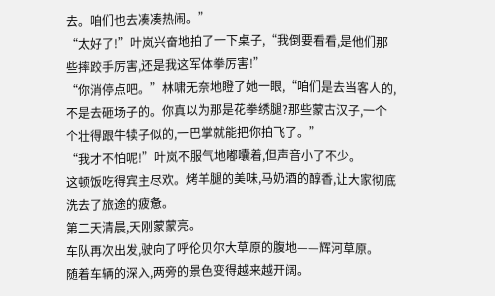去。咱们也去凑凑热闹。”
“太好了!”叶岚兴奋地拍了一下桌子,“我倒要看看,是他们那些摔跤手厉害,还是我这军体拳厉害!”
“你消停点吧。”林啸无奈地瞪了她一眼,“咱们是去当客人的,不是去砸场子的。你真以为那是花拳绣腿?那些蒙古汉子,一个个壮得跟牛犊子似的,一巴掌就能把你拍飞了。”
“我才不怕呢!”叶岚不服气地嘟囔着,但声音小了不少。
这顿饭吃得宾主尽欢。烤羊腿的美味,马奶酒的醇香,让大家彻底洗去了旅途的疲惫。
第二天清晨,天刚蒙蒙亮。
车队再次出发,驶向了呼伦贝尔大草原的腹地——辉河草原。
随着车辆的深入,两旁的景色变得越来越开阔。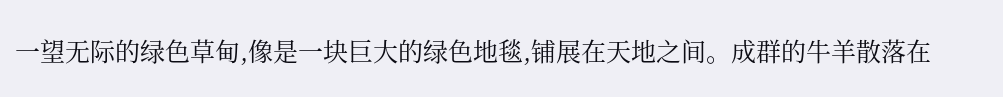一望无际的绿色草甸,像是一块巨大的绿色地毯,铺展在天地之间。成群的牛羊散落在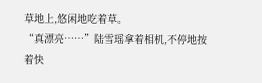草地上,悠闲地吃着草。
“真漂亮……”陆雪瑶拿着相机,不停地按着快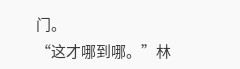门。
“这才哪到哪。”林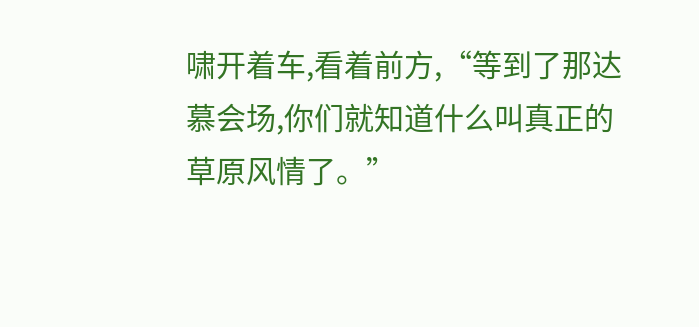啸开着车,看着前方,“等到了那达慕会场,你们就知道什么叫真正的草原风情了。”